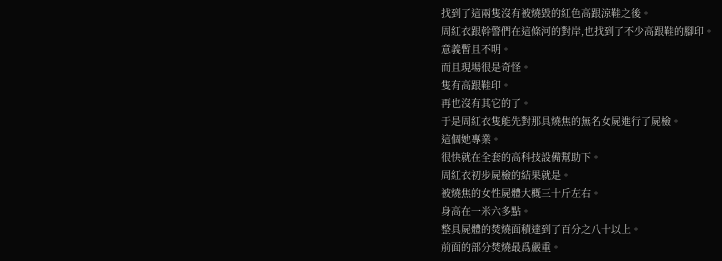找到了這兩隻沒有被燒毀的紅色高跟涼鞋之後。
周紅衣跟幹警們在這條河的對岸,也找到了不少高跟鞋的腳印。
意義暫且不明。
而且現場很是奇怪。
隻有高跟鞋印。
再也沒有其它的了。
于是周紅衣隻能先對那具燒焦的無名女屍進行了屍檢。
這個她專業。
很快就在全套的高科技設備幫助下。
周紅衣初步屍檢的結果就是。
被燒焦的女性屍體大概三十斤左右。
身高在一米六多點。
整具屍體的焚燒面積達到了百分之八十以上。
前面的部分焚燒最爲嚴重。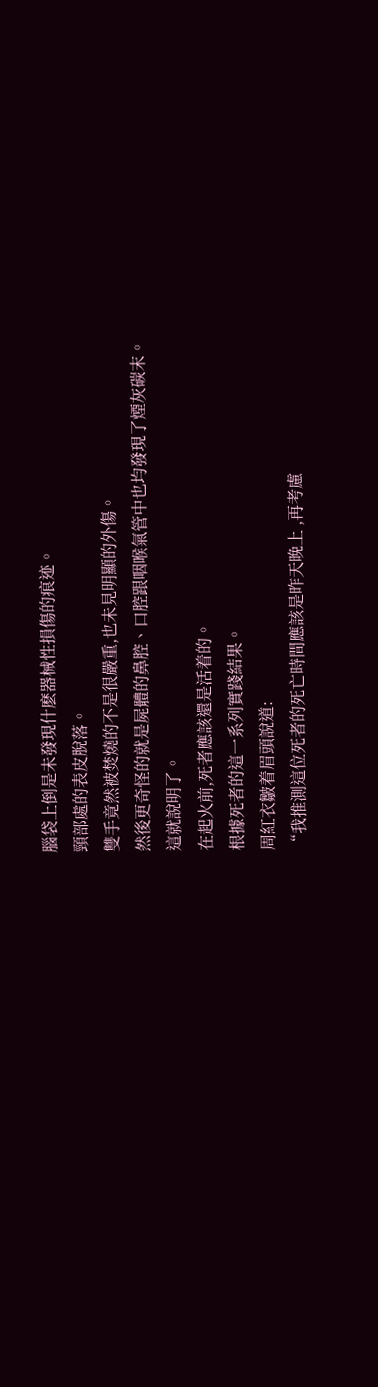腦袋上倒是未發現什麽器械性損傷的痕迹。
頸部處的表皮脫落。
雙手竟然被焚燒的不是很嚴重,也未見明顯的外傷。
然後更奇怪的就是屍體的鼻腔、口腔跟咽喉氣管中也均發現了煙灰碳末。
這就說明了。
在起火前,死者應該還是活着的。
根據死者的這一系列實踐結果。
周紅衣皺着眉頭說道:
“我推測這位死者的死亡時間應該是昨天晚上 ,再考慮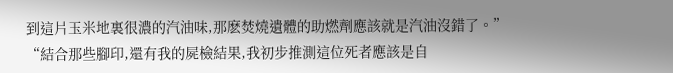到這片玉米地裏很濃的汽油味,那麽焚燒遺體的助燃劑應該就是汽油沒錯了。”
“結合那些腳印,還有我的屍檢結果,我初步推測這位死者應該是自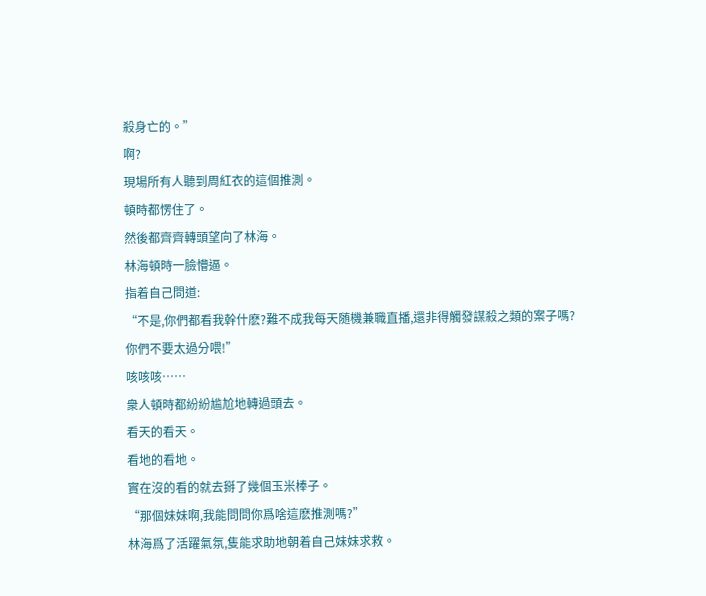殺身亡的。”
啊?
現場所有人聽到周紅衣的這個推測。
頓時都愣住了。
然後都齊齊轉頭望向了林海。
林海頓時一臉懵逼。
指着自己問道:
“不是,你們都看我幹什麽?難不成我每天随機兼職直播,還非得觸發謀殺之類的案子嗎?你們不要太過分喂!”
咳咳咳……
衆人頓時都紛紛尴尬地轉過頭去。
看天的看天。
看地的看地。
實在沒的看的就去掰了幾個玉米棒子。
“那個妹妹啊,我能問問你爲啥這麽推測嗎?”
林海爲了活躍氣氛,隻能求助地朝着自己妹妹求救。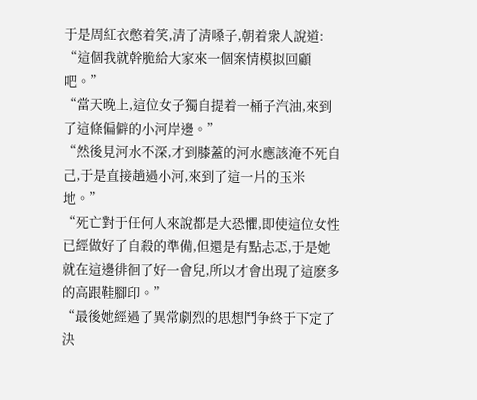于是周紅衣憋着笑,清了清嗓子,朝着衆人說道:
“這個我就幹脆給大家來一個案情模拟回顧吧。”
“當天晚上,這位女子獨自提着一桶子汽油,來到了這條偏僻的小河岸邊。”
“然後見河水不深,才到膝蓋的河水應該淹不死自己,于是直接趟過小河,來到了這一片的玉米地。”
“死亡對于任何人來說都是大恐懼,即使這位女性已經做好了自殺的準備,但還是有點忐忑,于是她就在這邊徘徊了好一會兒,所以才會出現了這麽多的高跟鞋腳印。”
“最後她經過了異常劇烈的思想鬥争終于下定了決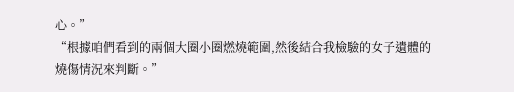心。”
“根據咱們看到的兩個大圈小圈燃燒範圍,然後結合我檢驗的女子遺體的燒傷情況來判斷。”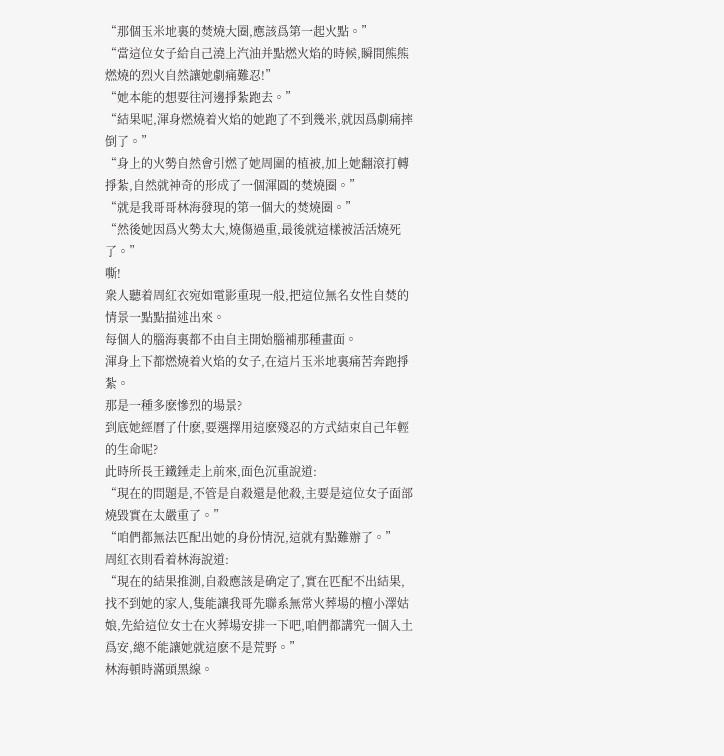“那個玉米地裏的焚燒大圈,應該爲第一起火點。”
“當這位女子給自己澆上汽油并點燃火焰的時候,瞬間熊熊燃燒的烈火自然讓她劇痛難忍!”
“她本能的想要往河邊掙紮跑去。”
“結果呢,渾身燃燒着火焰的她跑了不到幾米,就因爲劇痛摔倒了。”
“身上的火勢自然會引燃了她周圍的植被,加上她翻滾打轉掙紮,自然就神奇的形成了一個渾圓的焚燒圈。”
“就是我哥哥林海發現的第一個大的焚燒圈。”
“然後她因爲火勢太大,燒傷過重,最後就這樣被活活燒死了。”
嘶!
衆人聽着周紅衣宛如電影重現一般,把這位無名女性自焚的情景一點點描述出來。
每個人的腦海裏都不由自主開始腦補那種畫面。
渾身上下都燃燒着火焰的女子,在這片玉米地裏痛苦奔跑掙紮。
那是一種多麽慘烈的場景?
到底她經曆了什麽,要選擇用這麽殘忍的方式結束自己年輕的生命呢?
此時所長王鐵錘走上前來,面色沉重說道:
“現在的問題是,不管是自殺還是他殺,主要是這位女子面部燒毀實在太嚴重了。”
“咱們都無法匹配出她的身份情況,這就有點難辦了。”
周紅衣則看着林海說道:
“現在的結果推測,自殺應該是确定了,實在匹配不出結果,找不到她的家人,隻能讓我哥先聯系無常火葬場的檀小澤姑娘,先給這位女士在火葬場安排一下吧,咱們都講究一個入土爲安,總不能讓她就這麽不是荒野。”
林海頓時滿頭黑線。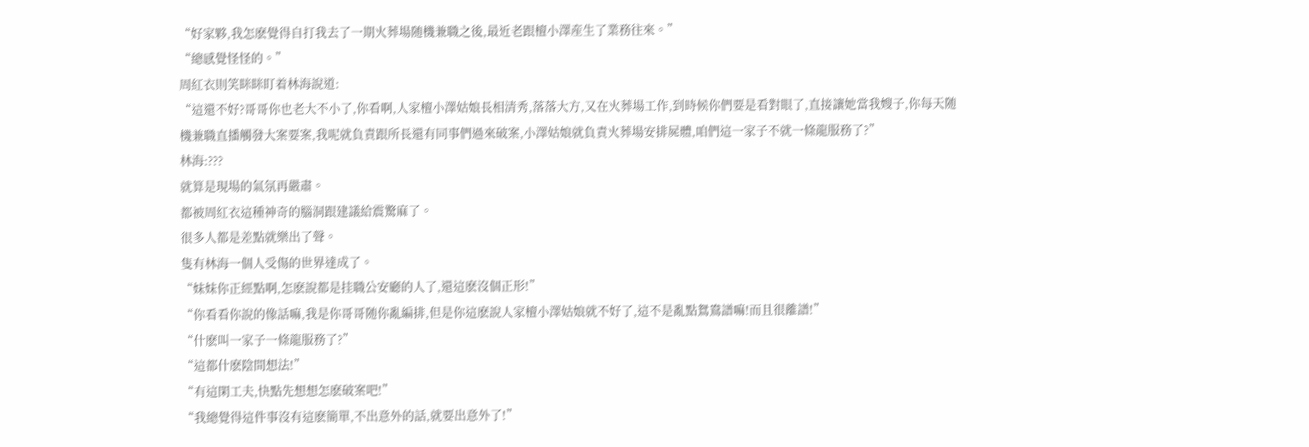“好家夥,我怎麽覺得自打我去了一期火葬場随機兼職之後,最近老跟檀小澤産生了業務往來。”
“總感覺怪怪的。”
周紅衣則笑眯眯盯着林海說道:
“這還不好?哥哥你也老大不小了,你看啊,人家檀小澤姑娘長相清秀,落落大方,又在火葬場工作,到時候你們要是看對眼了,直接讓她當我嫂子,你每天随機兼職直播觸發大案要案,我呢就負責跟所長還有同事們過來破案,小澤姑娘就負責火葬場安排屍體,咱們這一家子不就一條龍服務了?”
林海:???
就算是現場的氣氛再嚴肅。
都被周紅衣這種神奇的腦洞跟建議給震驚麻了。
很多人都是差點就樂出了聲。
隻有林海一個人受傷的世界達成了。
“妹妹你正經點啊,怎麽說都是挂職公安廳的人了,還這麽沒個正形!”
“你看看你說的像話嘛,我是你哥哥随你亂編排,但是你這麽說人家檀小澤姑娘就不好了,這不是亂點鴛鴦譜嘛!而且很離譜!”
“什麽叫一家子一條龍服務了?”
“這都什麽陰間想法!”
“有這閑工夫,快點先想想怎麽破案吧!”
“我總覺得這件事沒有這麽簡單,不出意外的話,就要出意外了!”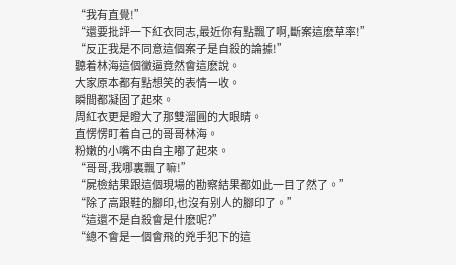“我有直覺!”
“還要批評一下紅衣同志,最近你有點飄了啊,斷案這麽草率!”
“反正我是不同意這個案子是自殺的論據!”
聽着林海這個黴逼竟然會這麽說。
大家原本都有點想笑的表情一收。
瞬間都凝固了起來。
周紅衣更是瞪大了那雙溜圓的大眼睛。
直愣愣盯着自己的哥哥林海。
粉嫩的小嘴不由自主嘟了起來。
“哥哥,我哪裏飄了嘛!”
“屍檢結果跟這個現場的勘察結果都如此一目了然了。”
“除了高跟鞋的腳印,也沒有别人的腳印了。”
“這還不是自殺會是什麽呢?”
“總不會是一個會飛的兇手犯下的這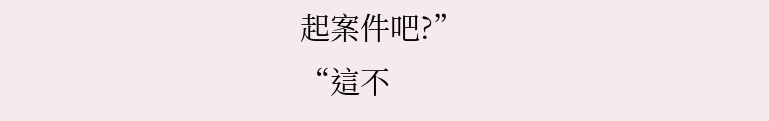起案件吧?”
“這不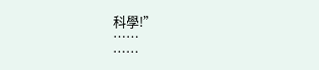科學!”
……
……